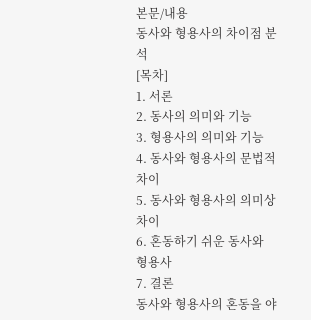본문/내용
동사와 형용사의 차이점 분석
[목차]
1. 서론
2. 동사의 의미와 기능
3. 형용사의 의미와 기능
4. 동사와 형용사의 문법적 차이
5. 동사와 형용사의 의미상 차이
6. 혼동하기 쉬운 동사와 형용사
7. 결론
동사와 형용사의 혼동을 야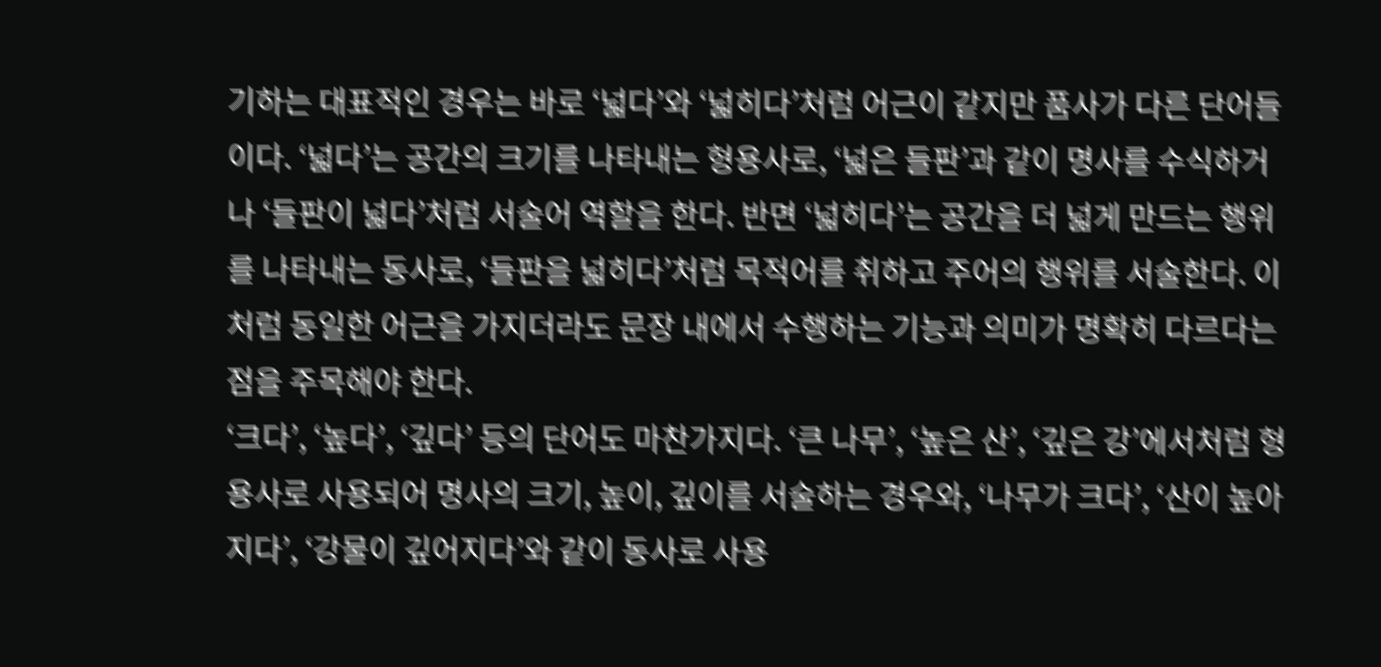기하는 대표적인 경우는 바로 ‘넓다’와 ‘넓히다’처럼 어근이 같지만 품사가 다른 단어들이다. ‘넓다’는 공간의 크기를 나타내는 형용사로, ‘넓은 들판’과 같이 명사를 수식하거나 ‘들판이 넓다’처럼 서술어 역할을 한다. 반면 ‘넓히다’는 공간을 더 넓게 만드는 행위를 나타내는 동사로, ‘들판을 넓히다’처럼 목적어를 취하고 주어의 행위를 서술한다. 이처럼 동일한 어근을 가지더라도 문장 내에서 수행하는 기능과 의미가 명확히 다르다는 점을 주목해야 한다.
‘크다’, ‘높다’, ‘깊다’ 등의 단어도 마찬가지다. ‘큰 나무’, ‘높은 산’, ‘깊은 강’에서처럼 형용사로 사용되어 명사의 크기, 높이, 깊이를 서술하는 경우와, ‘나무가 크다’, ‘산이 높아지다’, ‘강물이 깊어지다’와 같이 동사로 사용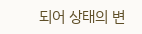되어 상태의 변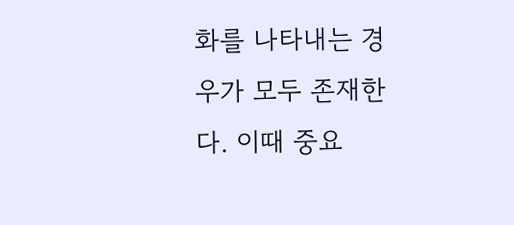화를 나타내는 경우가 모두 존재한다. 이때 중요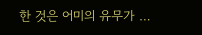한 것은 어미의 유무가 …